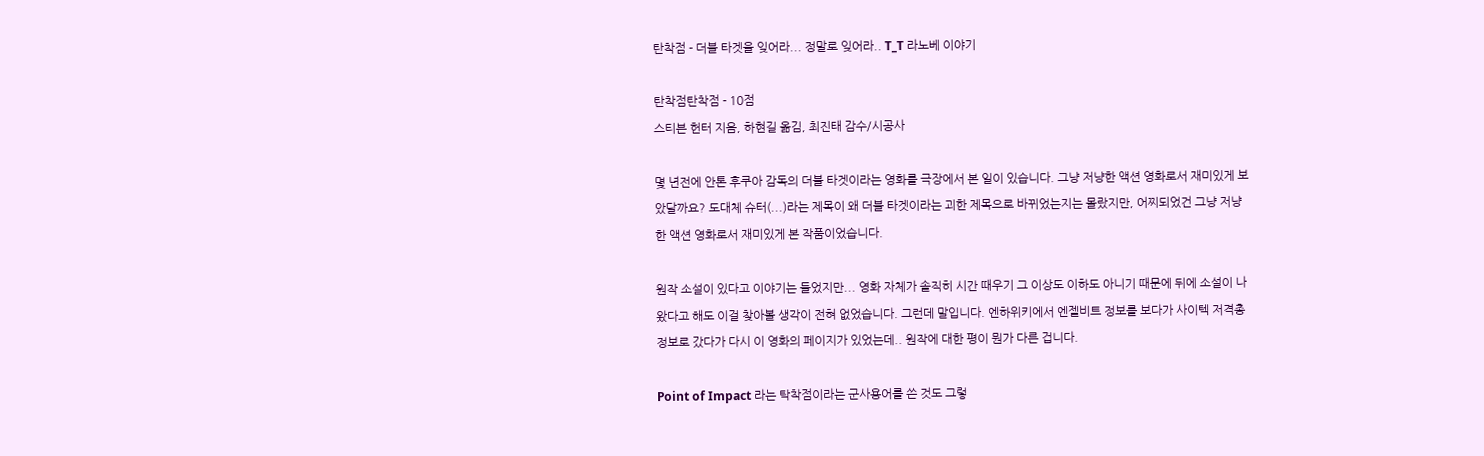탄착점 - 더블 타겟을 잊어라... 정말로 잊어라.. T_T 라노베 이야기

탄착점탄착점 - 10점
스티븐 헌터 지음, 하현길 옮김, 최진태 감수/시공사

몇 년전에 안톤 후쿠아 감독의 더블 타겟이라는 영화를 극장에서 본 일이 있습니다. 그냥 저냥한 액션 영화로서 재미있게 보았달까요? 도대체 슈터(...)라는 제목이 왜 더블 타겟이라는 괴한 제목으로 바뀌었는지는 몰랐지만, 어찌되었건 그냥 저냥한 액션 영화로서 재미있게 본 작품이었습니다.

원작 소설이 있다고 이야기는 들었지만... 영화 자체가 솔직히 시간 때우기 그 이상도 이하도 아니기 때문에 뒤에 소설이 나왔다고 해도 이걸 찾아볼 생각이 전혀 없었습니다. 그런데 말입니다. 엔하위키에서 엔젤비트 정보를 보다가 사이텍 저격총 정보로 갔다가 다시 이 영화의 페이지가 있었는데.. 원작에 대한 평이 뭔가 다른 겁니다.

Point of Impact 라는 탁착점이라는 군사용어를 쓴 것도 그렇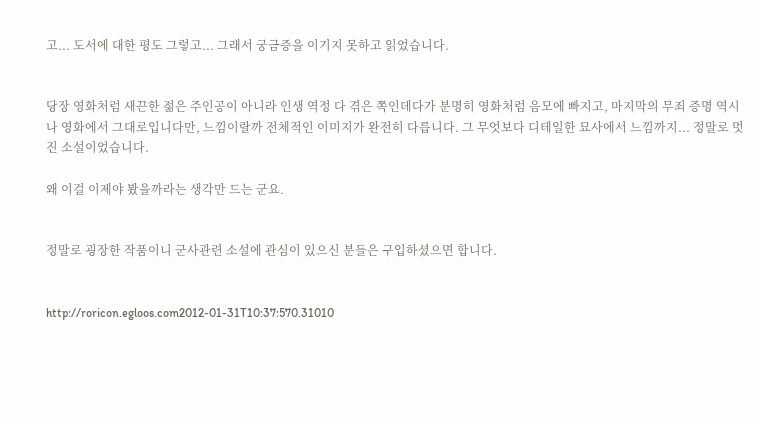고... 도서에 대한 평도 그렇고... 그래서 궁금증을 이기지 못하고 읽었습니다.


당장 영화처럼 새끈한 젊은 주인공이 아니라 인생 역정 다 겪은 쪽인데다가 분명히 영화처럼 음모에 빠지고, 마지막의 무죄 증명 역시나 영화에서 그대로입니다만, 느낌이랄까 전체적인 이미지가 완전히 다릅니다. 그 무엇보다 디테일한 묘사에서 느낌까지... 정말로 멋진 소설이었습니다.

왜 이걸 이제야 봤을까라는 생각만 드는 군요.


정말로 굉장한 작품이니 군사관련 소설에 관심이 있으신 분들은 구입하셨으면 합니다.


http://roricon.egloos.com2012-01-31T10:37:570.31010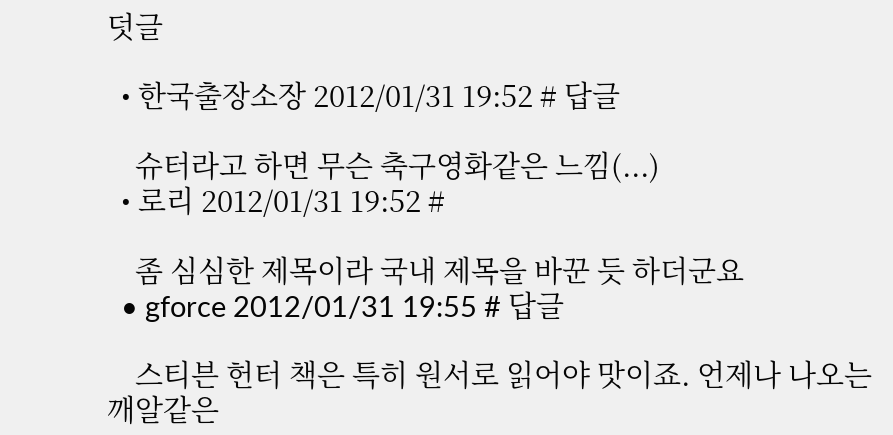덧글

  • 한국출장소장 2012/01/31 19:52 # 답글

    슈터라고 하면 무슨 축구영화같은 느낌(...)
  • 로리 2012/01/31 19:52 #

    좀 심심한 제목이라 국내 제목을 바꾼 듯 하더군요
  • gforce 2012/01/31 19:55 # 답글

    스티븐 헌터 책은 특히 원서로 읽어야 맛이죠. 언제나 나오는 깨알같은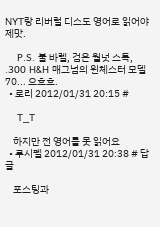NYT랑 리버럴 디스도 영어로 읽어야 제맛.

    P.S. 불 바렐, 검은 월넛 스톡, .300 H&H 매그넘의 윈체스터 모델 70... 으흐흐.
  • 로리 2012/01/31 20:15 #

    T_T

    하지만 전 영어를 못 읽어요
  • 루시펠 2012/01/31 20:38 # 답글

    포스팅과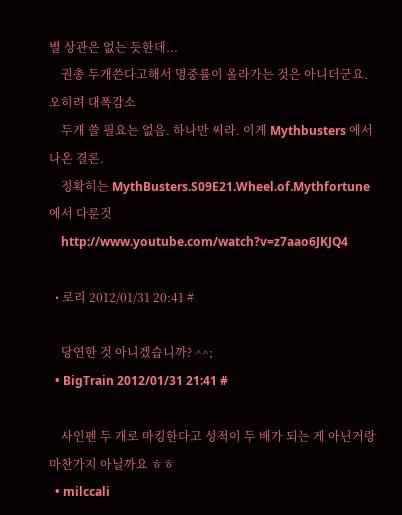별 상관은 없는 듯한데...
    권총 두개쓴다고해서 명중률이 올라가는 것은 아니더군요. 오히려 대폭감소
    두개 쓸 필요는 없음. 하나만 써라. 이게 Mythbusters 에서 나온 결론.
    정확히는 MythBusters.S09E21.Wheel.of.Mythfortune에서 다룬것
    http://www.youtube.com/watch?v=z7aao6JKJQ4

  • 로리 2012/01/31 20:41 #

    당연한 것 아니겠습니까? ^^;
  • BigTrain 2012/01/31 21:41 #

    사인펜 두 개로 마킹한다고 성적이 두 배가 되는 게 아닌거랑 마찬가지 아닐까요 ㅎㅎ
  • milccali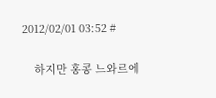2012/02/01 03:52 #

    하지만 홍콩 느와르에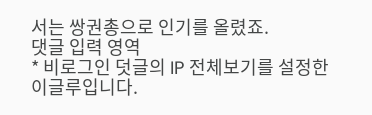서는 쌍권총으로 인기를 올렸죠.
댓글 입력 영역
* 비로그인 덧글의 IP 전체보기를 설정한 이글루입니다.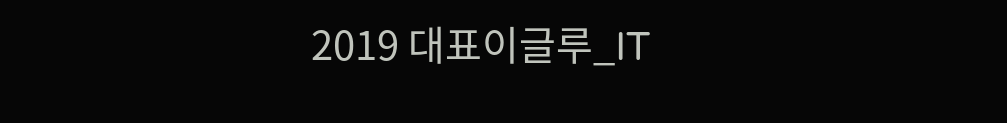2019 대표이글루_IT